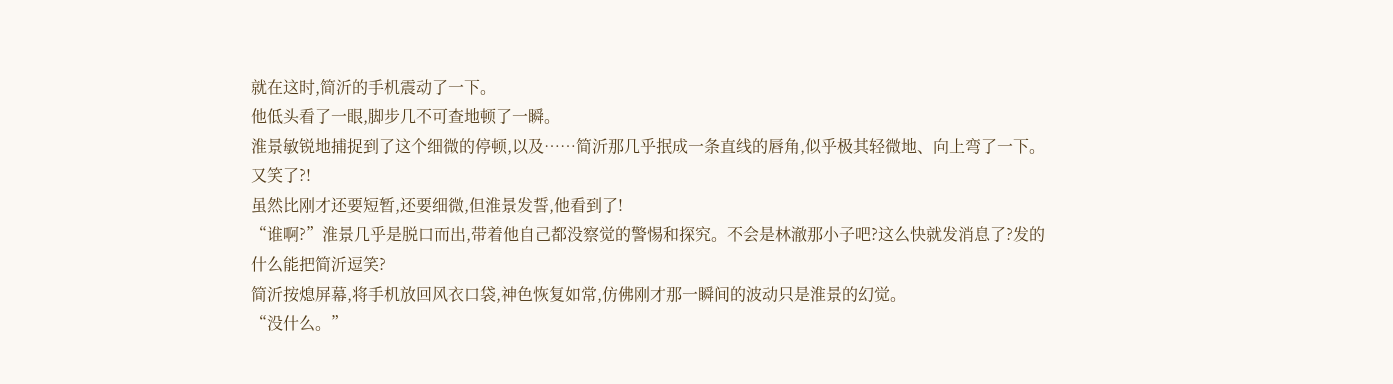就在这时,简沂的手机震动了一下。
他低头看了一眼,脚步几不可查地顿了一瞬。
淮景敏锐地捕捉到了这个细微的停顿,以及……简沂那几乎抿成一条直线的唇角,似乎极其轻微地、向上弯了一下。
又笑了?!
虽然比刚才还要短暂,还要细微,但淮景发誓,他看到了!
“谁啊?”淮景几乎是脱口而出,带着他自己都没察觉的警惕和探究。不会是林澈那小子吧?这么快就发消息了?发的什么能把简沂逗笑?
简沂按熄屏幕,将手机放回风衣口袋,神色恢复如常,仿佛刚才那一瞬间的波动只是淮景的幻觉。
“没什么。”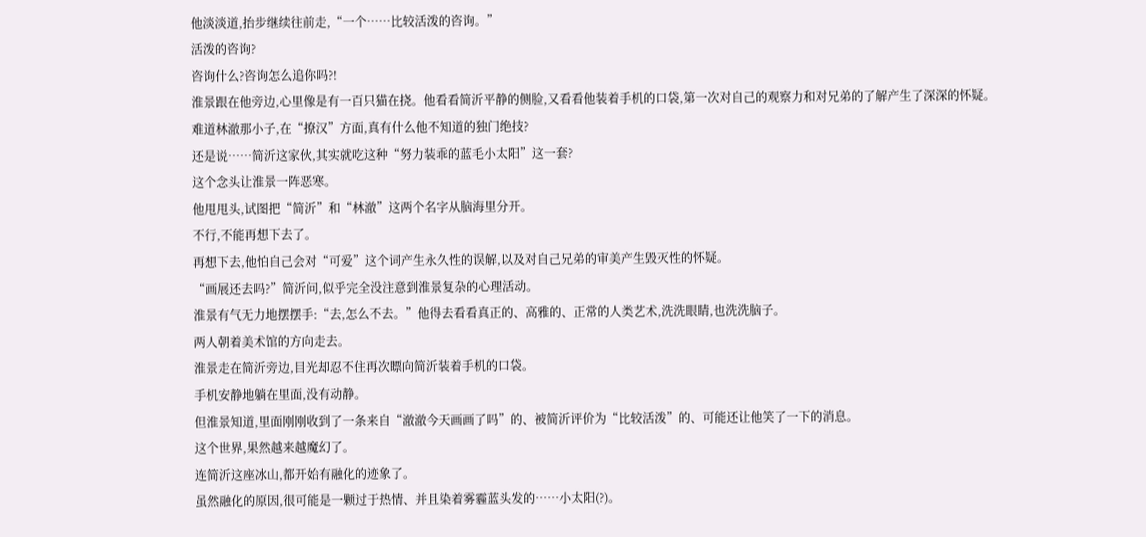他淡淡道,抬步继续往前走,“一个……比较活泼的咨询。”
活泼的咨询?
咨询什么?咨询怎么追你吗?!
淮景跟在他旁边,心里像是有一百只猫在挠。他看看简沂平静的侧脸,又看看他装着手机的口袋,第一次对自己的观察力和对兄弟的了解产生了深深的怀疑。
难道林澈那小子,在“撩汉”方面,真有什么他不知道的独门绝技?
还是说……简沂这家伙,其实就吃这种“努力装乖的蓝毛小太阳”这一套?
这个念头让淮景一阵恶寒。
他甩甩头,试图把“简沂”和“林澈”这两个名字从脑海里分开。
不行,不能再想下去了。
再想下去,他怕自己会对“可爱”这个词产生永久性的误解,以及对自己兄弟的审美产生毁灭性的怀疑。
“画展还去吗?”简沂问,似乎完全没注意到淮景复杂的心理活动。
淮景有气无力地摆摆手:“去,怎么不去。”他得去看看真正的、高雅的、正常的人类艺术,洗洗眼睛,也洗洗脑子。
两人朝着美术馆的方向走去。
淮景走在简沂旁边,目光却忍不住再次瞟向简沂装着手机的口袋。
手机安静地躺在里面,没有动静。
但淮景知道,里面刚刚收到了一条来自“澈澈今天画画了吗”的、被简沂评价为“比较活泼”的、可能还让他笑了一下的消息。
这个世界,果然越来越魔幻了。
连简沂这座冰山,都开始有融化的迹象了。
虽然融化的原因,很可能是一颗过于热情、并且染着雾霾蓝头发的……小太阳(?)。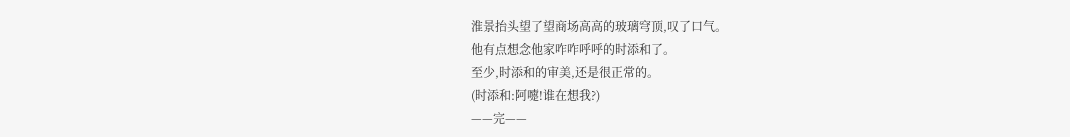淮景抬头望了望商场高高的玻璃穹顶,叹了口气。
他有点想念他家咋咋呼呼的时添和了。
至少,时添和的审美,还是很正常的。
(时添和:阿嚏!谁在想我?)
——完——